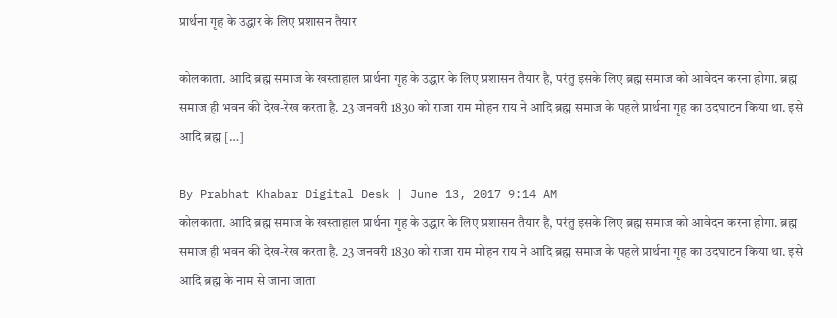प्रार्थना गृह के उद्धार के लिए प्रशासन तैयार

कोलकाता. आदि ब्रह्म समाज के खस्ताहाल प्रार्थना गृह के उद्धार के लिए प्रशासन तैयार है, परंतु इसके लिए ब्रह्म समाज को आवेदन करना होगा. ब्रह्म समाज ही भवन की देख-रेख करता है. 23 जनवरी 1830 को राजा राम मोहन राय ने आदि ब्रह्म समाज के पहले प्रार्थना गृह का उदघाटन किया था. इसे आदि ब्रह्म […]

By Prabhat Khabar Digital Desk | June 13, 2017 9:14 AM
कोलकाता. आदि ब्रह्म समाज के खस्ताहाल प्रार्थना गृह के उद्धार के लिए प्रशासन तैयार है, परंतु इसके लिए ब्रह्म समाज को आवेदन करना होगा. ब्रह्म समाज ही भवन की देख-रेख करता है. 23 जनवरी 1830 को राजा राम मोहन राय ने आदि ब्रह्म समाज के पहले प्रार्थना गृह का उदघाटन किया था. इसे आदि ब्रह्म के नाम से जाना जाता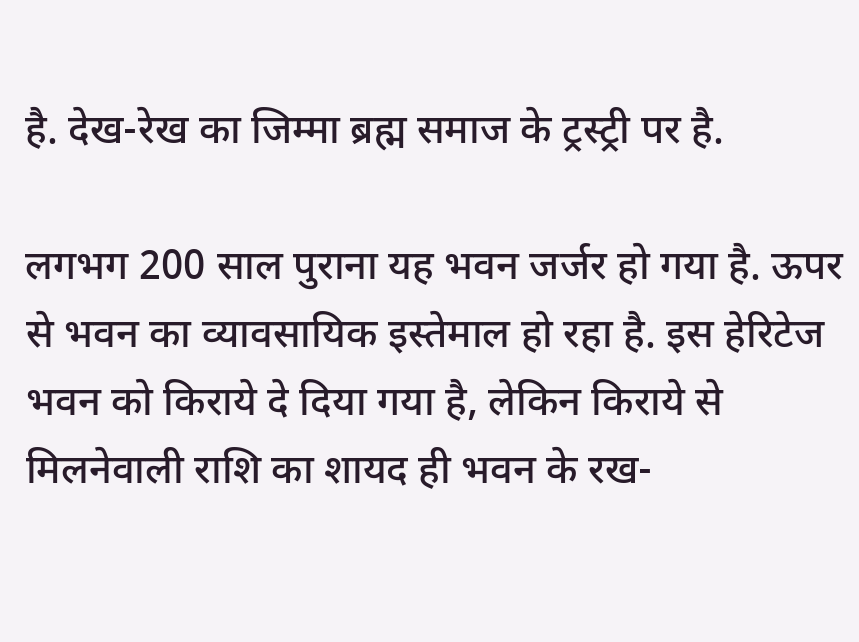है. देख-रेख का जिम्मा ब्रह्म समाज के ट्रस्ट्री पर है.

लगभग 200 साल पुराना यह भवन जर्जर हो गया है. ऊपर से भवन का व्यावसायिक इस्तेमाल हो रहा है. इस हेरिटेज भवन को किराये दे दिया गया है, लेकिन किराये से मिलनेवाली राशि का शायद ही भवन के रख-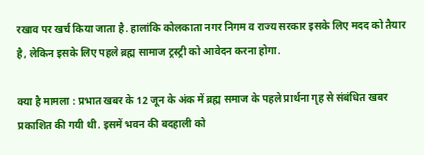रखाव पर खर्च किया जाता है. हालांकि कोलकाता नगर निगम व राज्य सरकार इसके लिए मदद को तैयार है, लेकिन इसके लिए पहले ब्रह्म सामाज ट्रस्ट्री को आवेदन करना होगा.

क्या है मामला : प्रभात खबर के 12 जून के अंक में ब्रह्म समाज के पहले प्रार्थना गृह से संबंधित खबर प्रकाशित की गयी थी. इसमें भवन की बदहाली को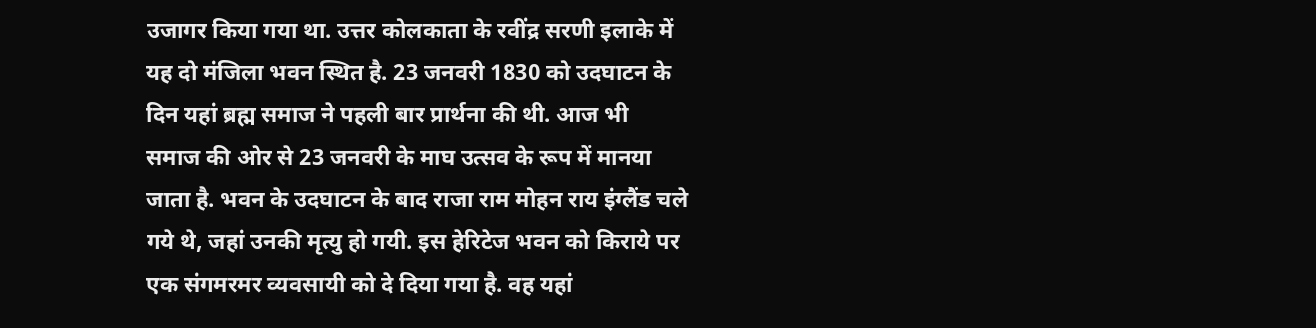उजागर किया गया था. उत्तर कोलकाता के रवींद्र सरणी इलाके में यह दो मंजिला भवन स्थित है. 23 जनवरी 1830 को उदघाटन के दिन यहां ब्रह्म समाज ने पहली बार प्रार्थना की थी. आज भी समाज की ओर से 23 जनवरी के माघ उत्सव के रूप में मानया जाता है. भवन के उदघाटन के बाद राजा राम मोहन राय इंग्लैंड चले गये थे, जहां उनकी मृत्यु हो गयी. इस हेरिटेज भवन को किराये पर एक संगमरमर व्यवसायी को दे दिया गया है. वह यहां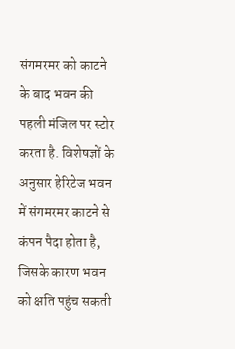संगमरमर को काटने के बाद भवन की पहली मंजिल पर स्टोर करता है. विशेषज्ञों के अनुसार हेरिटेज भवन में संगमरमर काटने से कंपन पैदा होता है, जिसके कारण भवन को क्षति पहुंच सकती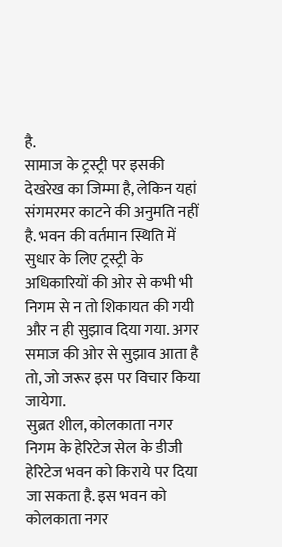है.
सामाज के ट्रस्ट्री पर इसकी देखरेख का जिम्मा है, लेकिन यहां संगमरमर काटने की अनुमति नहीं है. भवन की वर्तमान स्थिति में सुधार के लिए ट्रस्ट्री के अधिकारियों की ओर से कभी भी निगम से न तो शिकायत की गयी और न ही सुझाव दिया गया. अगर समाज की ओर से सुझाव आता है तो, जो जरूर इस पर विचार किया जायेगा.
सुब्रत शील, कोलकाता नगर निगम के हेरिटेज सेल के डीजी
हेरिटेज भवन को किराये पर दिया जा सकता है. इस भवन को कोलकाता नगर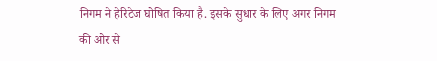निगम ने हेरिटेज घोषित किया है. इसके सुधार के लिए अगर निगम की ओर से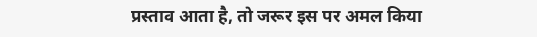प्रस्ताव आता है, तो जरूर इस पर अमल किया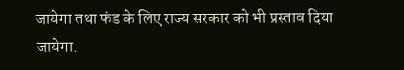जायेगा तथा फंड के लिए राज्य सरकार को भी प्रस्ताव दिया जायेगा.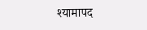श्यामापद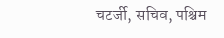चटर्जी, सचिव, पश्चिम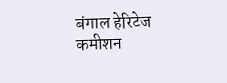बंगाल हेरिटेज कमीशन